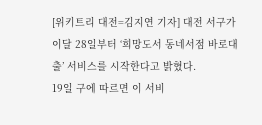[위키트리 대전=김지연 기자] 대전 서구가 이달 28일부터 ‘희망도서 동네서점 바로대출’ 서비스를 시작한다고 밝혔다.
19일 구에 따르면 이 서비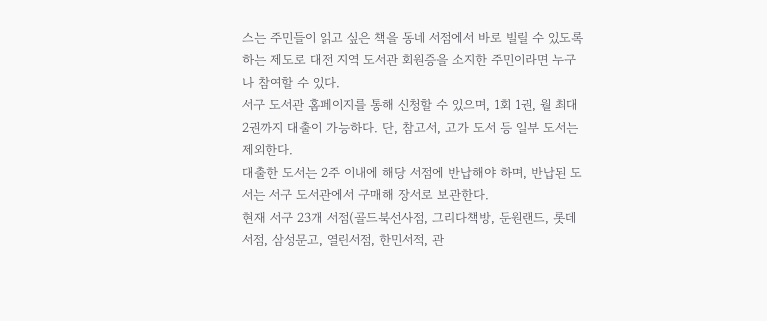스는 주민들이 읽고 싶은 책을 동네 서점에서 바로 빌릴 수 있도록 하는 제도로 대전 지역 도서관 회원증을 소지한 주민이라면 누구나 참여할 수 있다.
서구 도서관 홈페이지를 통해 신청할 수 있으며, 1회 1권, 월 최대 2권까지 대출이 가능하다. 단, 참고서, 고가 도서 등 일부 도서는 제외한다.
대출한 도서는 2주 이내에 해당 서점에 반납해야 하며, 반납된 도서는 서구 도서관에서 구매해 장서로 보관한다.
현재 서구 23개 서점(골드북선사점, 그리다책방, 둔원랜드, 롯데서점, 삼성문고, 열린서점, 한민서적, 관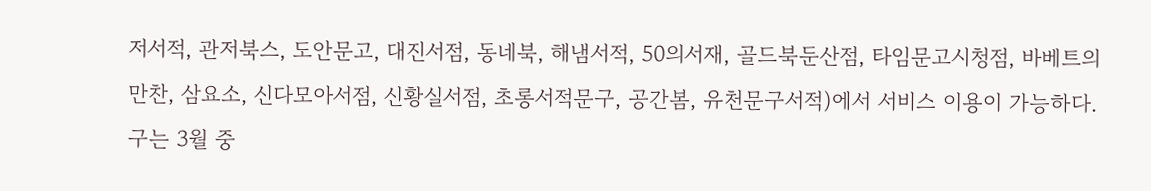저서적, 관저북스, 도안문고, 대진서점, 동네북, 해냄서적, 50의서재, 골드북둔산점, 타임문고시청점, 바베트의만찬, 삼요소, 신다모아서점, 신황실서점, 초롱서적문구, 공간봄, 유천문구서적)에서 서비스 이용이 가능하다.
구는 3월 중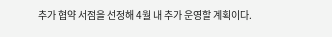추가 협약 서점을 선정해 4월 내 추가 운영할 계획이다.